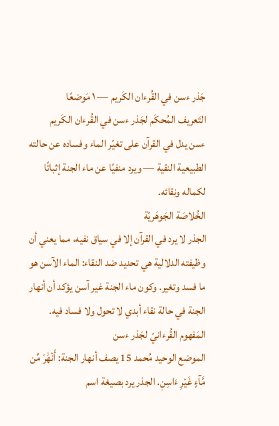جَذر ءسن في القُرءان الكَريم — ١ مَوضعًا
التَعريف المُحكَم لجَذر ءسن في القُرءان الكَريم
ءسن يدل في القرآن على تغيّر الماء وفساده عن حالته الطبيعية النقية — ويرد منفيًا عن ماء الجنة إثباتًا لكماله ونقائه.
الخُلاصَة الجَوهَريّة
الجذر لا يرد في القرآن إلا في سياق نفيه، مما يعني أن وظيفته الدلالية هي تحديد ضد النقاء: الماء الآسن هو ما فسد وتغير. وكون ماء الجنة غير آسن يؤكد أن أنهار الجنة في حالة نقاء أبدي لا تحول ولا فساد فيه.
المَفهوم القُرءانيّ لجَذر ءسن
الموضع الوحيد مُحمد 15 يصف أنهار الجنة: أَنۡهَٰرٞ مِّن مَّآءٍ غَيۡرِ ءَاسِنٖ. الجذر يرد بصيغة اسم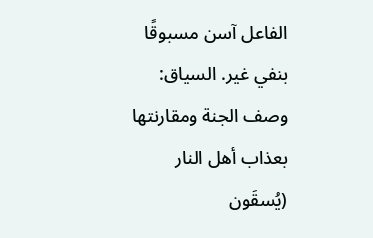الفاعل آسن مسبوقًا بنفي غير. السياق: وصف الجنة ومقارنتها بعذاب أهل النار (يُسقَون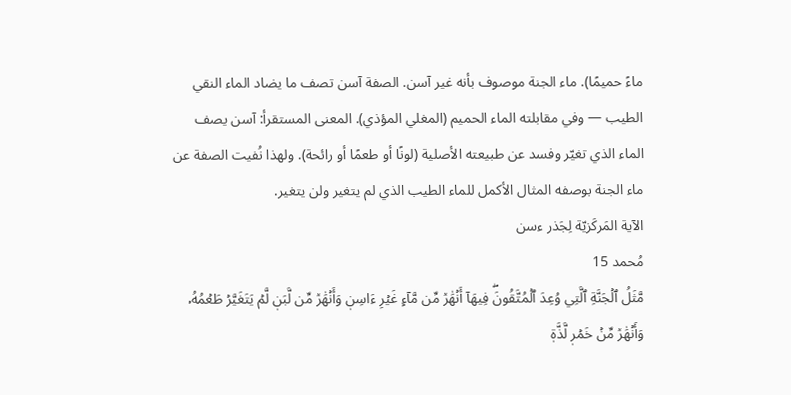ماءً حميمًا). ماء الجنة موصوف بأنه غير آسن. الصفة آسن تصف ما يضاد الماء النقي الطيب — وفي مقابلته الماء الحميم (المغلي المؤذي). المعنى المستقرأ: آسن يصف الماء الذي تغيّر وفسد عن طبيعته الأصلية (لونًا أو طعمًا أو رائحة). ولهذا نُفيت الصفة عن ماء الجنة بوصفه المثال الأكمل للماء الطيب الذي لم يتغير ولن يتغير.
الآية المَركَزيّة لِجَذر ءسن
مُحمد 15
مَّثَلُ ٱلۡجَنَّةِ ٱلَّتِي وُعِدَ ٱلۡمُتَّقُونَۖ فِيهَآ أَنۡهَٰرٞ مِّن مَّآءٍ غَيۡرِ ءَاسِنٖ وَأَنۡهَٰرٞ مِّن لَّبَنٖ لَّمۡ يَتَغَيَّرۡ طَعۡمُهُۥ وَأَنۡهَٰرٞ مِّنۡ خَمۡرٖ لَّذَّةٖ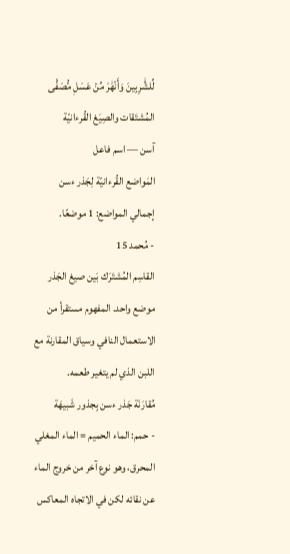لِّلشَّٰرِبِينَ وَأَنۡهَٰرٞ مِّنۡ عَسَلٖ مُّصَفّٗى
المُشتَقات والصِيَغ القُرءانيّة
آسن — اسم فاعل
المَواضع القُرءانيّة لِجَذر ءسن
إجمالي المواضع: 1 موضعًا.
- مُحمد 15
القاسِم المُشتَرَك بَين صيغ الجَذر
موضع واحد. المفهوم مستقرأ من الاستعمال النافي وسياق المقارنة مع اللبن الذي لم يتغير طعمه.
مُقارَنَة جَذر ءسن بِجذور شَبيهَة
- حمم: الماء الحميم = الماء المغلي المحرق، وهو نوع آخر من خروج الماء عن نقائه لكن في الاتجاه المعاكس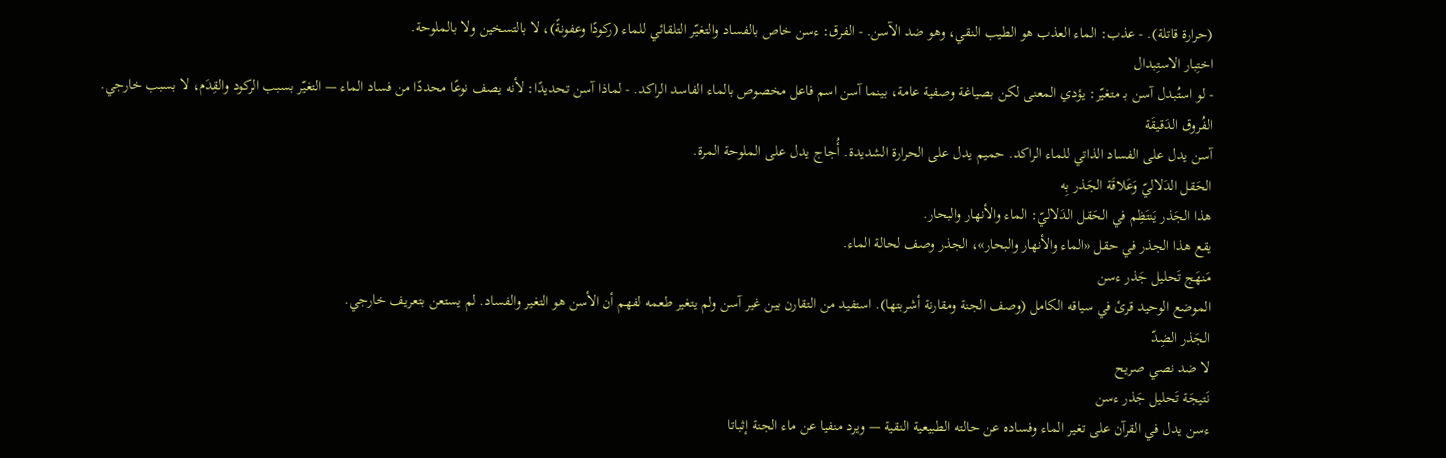(حرارة قاتلة). - عذب: الماء العذب هو الطيب النقي، وهو ضد الآسن. - الفرق: ءسن خاص بالفساد والتغيّر التلقائي للماء (ركودًا وعفونةً)، لا بالتسخين ولا بالملوحة.
اختِبار الاستِبدال
- لو استُبدل آسن بـ متغيّر: يؤدي المعنى لكن بصياغة وصفية عامة، بينما آسن اسم فاعل مخصوص بالماء الفاسد الراكد. - لماذا آسن تحديدًا: لأنه يصف نوعًا محددًا من فساد الماء — التغيّر بسبب الركود والقِدَم، لا بسبب خارجي.
الفُروق الدَقيقَة
آسن يدل على الفساد الذاتي للماء الراكد. حميم يدل على الحرارة الشديدة. أُجاج يدل على الملوحة المرة.
الحَقل الدَلاليّ وَعَلاقَة الجَذر بِه
هذا الجَذر يَنتَظِم في الحَقل الدَلاليّ: الماء والأنهار والبحار.
يقع هذا الجذر في حقل «الماء والأنهار والبحار»، الجذر وصف لحالة الماء.
مَنهَج تَحليل جَذر ءسن
الموضع الوحيد قرئ في سياقه الكامل (وصف الجنة ومقارنة أشربتها). استفيد من التقارن بين غير آسن ولم يتغير طعمه لفهم أن الأسن هو التغير والفساد. لم يستعن بتعريف خارجي.
الجَذر الضِدّ
لا ضد نصي صريح
نَتيجَة تَحليل جَذر ءسن
ءسن يدل في القرآن على تغير الماء وفساده عن حالته الطبيعية النقية — ويرد منفيا عن ماء الجنة إثباتا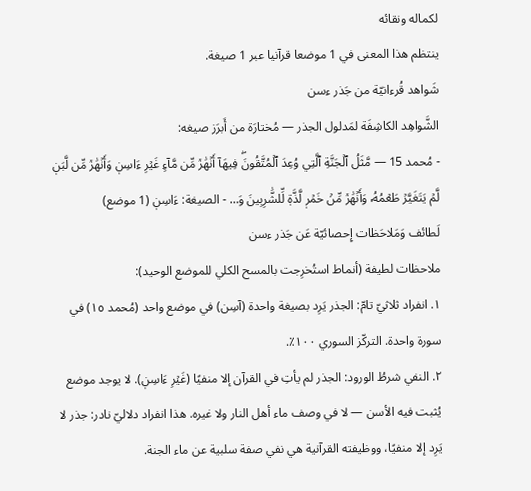لكماله ونقائه
ينتظم هذا المعنى في 1 موضعا قرآنيا عبر 1 صيغة.
شَواهد قُرءانيّة من جَذر ءسن
الشَّواهِد الكاشِفَة لمَدلول الجذر — مُختارَة من أَبرَز صيغه:
- مُحمد 15 — مَّثَلُ ٱلۡجَنَّةِ ٱلَّتِي وُعِدَ ٱلۡمُتَّقُونَۖ فِيهَآ أَنۡهَٰرٞ مِّن مَّآءٍ غَيۡرِ ءَاسِنٖ وَأَنۡهَٰرٞ مِّن لَّبَنٖ لَّمۡ يَتَغَيَّرۡ طَعۡمُهُۥ وَأَنۡهَٰرٞ مِّنۡ خَمۡرٖ لَّذَّةٖ لِّلشَّٰرِبِينَ وَ… - الصيغة: ءَاسِنٖ (1 موضع)
لَطائف وَمَلاحَظات إِحصائيّة عَن جَذر ءسن
ملاحظات لطيفة (أنماط استُخرِجت بالمسح الكلي للموضع الوحيد):
١. انفراد ثلاثيّ تامّ: الجذر يَرِد بصيغة واحدة (آسِن) في موضع واحد (مُحمد ١٥) في سورة واحدة. التركّز السوري ١٠٠٪.
٢. النفي شرطُ الورود: الجذر لم يأتِ في القرآن إلا منفيًا (غَيۡرِ ءَاسِنٖ). لا يوجد موضع يُثبت فيه الأسن — لا في وصف ماء أهل النار ولا غيره. هذا انفراد دلاليّ نادر: جذر لا يَرِد إلا منفيًا، ووظيفته القرآنية هي نفي صفة سلبية عن ماء الجنة.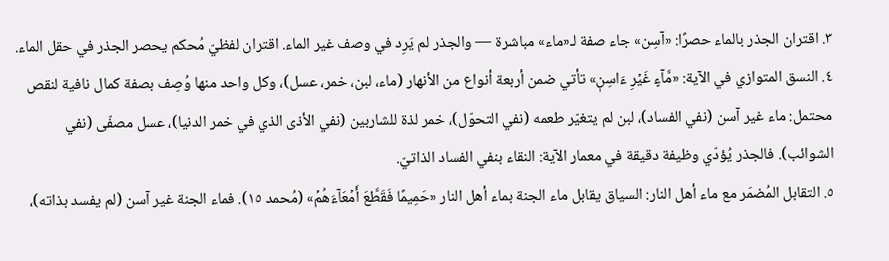٣. اقتران الجذر بالماء حصرًا: «آسِن» جاء صفة لـ«ماء» مباشرة — والجذر لم يَرِد في وصف غير الماء. اقتران لفظيّ مُحكم يحصر الجذر في حقل الماء.
٤. النسق المتوازي في الآية: «مَّآءٍ غَيۡرِ ءَاسِنٖ» تأتي ضمن أربعة أنواع من الأنهار (ماء، لبن، خمر، عسل)، وكل واحد منها وُصِف بصفة كمال نافية لنقص محتمل: ماء غير آسن (نفي الفساد)، لبن لم يتغيّر طعمه (نفي التحوّل)، خمر لذة للشاربين (نفي الأذى الذي في خمر الدنيا)، عسل مصفّى (نفي الشوائب). فالجذر يُؤدّي وظيفة دقيقة في معمار الآية: النقاء بنفي الفساد الذاتيّ.
٥. التقابل المُضمَر مع ماء أهل النار: السياق يقابل ماء الجنة بماء أهل النار «حَمِيمًا فَقَطَّعَ أَمۡعَآءَهُمۡ» (مُحمد ١٥). فماء الجنة غير آسن (لم يفسد بذاته)،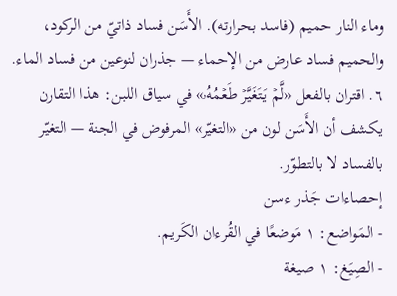وماء النار حميم (فاسد بحرارته). الأَسَن فساد ذاتيّ من الركود، والحميم فساد عارض من الإحماء — جذران لنوعين من فساد الماء.
٦. اقتران بالفعل «لَّمۡ يَتَغَيَّرۡ طَعۡمُهُۥ» في سياق اللبن: هذا التقارن يكشف أن الأَسَن لون من «التغيّر» المرفوض في الجنة — التغيّر بالفساد لا بالتطوّر.
إحصاءات جَذر ءسن
- المَواضع: ١ مَوضعًا في القُرءان الكَريم.
- الصِيَغ: ١ صيغة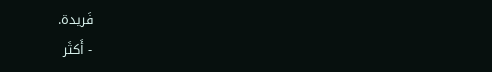فَريدة.
- أَكثَر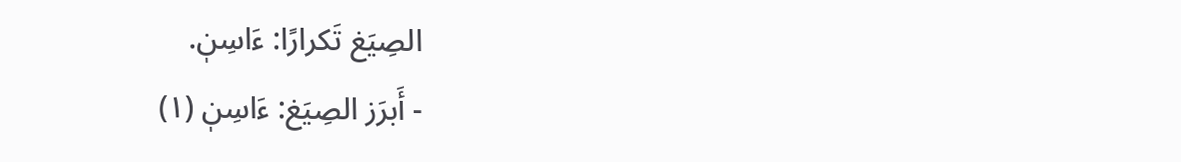الصِيَغ تَكرارًا: ءَاسِنٖ.
- أَبرَز الصِيَغ: ءَاسِنٖ (١)